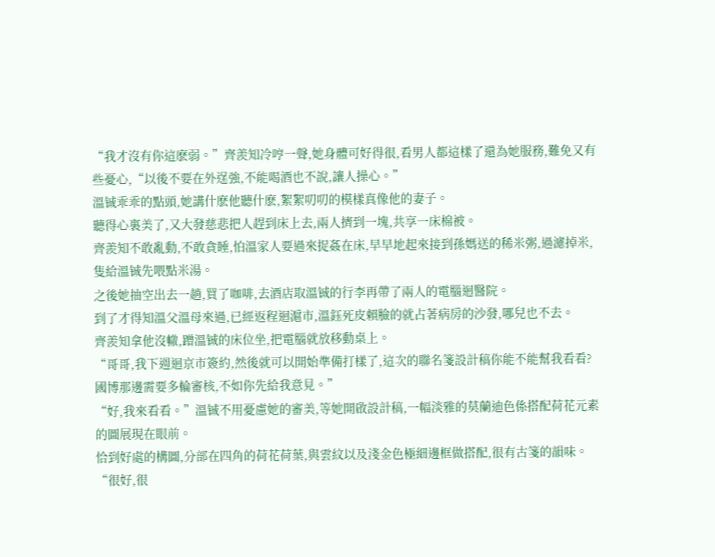“我才沒有你這麽弱。”齊羨知冷哼一聲,她身體可好得很,看男人都這樣了還為她服務,難免又有些憂心,“以後不要在外逞強,不能喝酒也不說,讓人操心。”
溫铖乖乖的點頭,她講什麽他聽什麽,絮絮叨叨的模樣真像他的妻子。
聽得心裏美了,又大發慈悲把人趕到床上去,兩人擠到一塊,共享一床棉被。
齊羨知不敢亂動,不敢貪睡,怕溫家人要過來捉姦在床,早早地起來接到孫媽送的稀米粥,過濾掉米,隻給溫铖先喂點米湯。
之後她抽空出去一趟,買了咖啡,去酒店取溫铖的行李再帶了兩人的電腦迴醫院。
到了才得知溫父溫母來過,已經返程迴滬市,溫鈺死皮賴臉的就占著病房的沙發,哪兒也不去。
齊羨知拿他沒轍,蹭溫铖的床位坐,把電腦就放移動桌上。
“哥哥,我下週迴京市簽約,然後就可以開始準備打樣了,這次的聯名箋設計稿你能不能幫我看看?國博那邊需要多輪審核,不如你先給我意見。”
“好,我來看看。”溫铖不用憂慮她的審美,等她開啟設計稿,一幅淡雅的莫蘭迪色係搭配荷花元素的圖展現在眼前。
恰到好處的構圖,分部在四角的荷花荷葉,與雲紋以及淺金色極細邊框做搭配,很有古箋的韻味。
“很好,很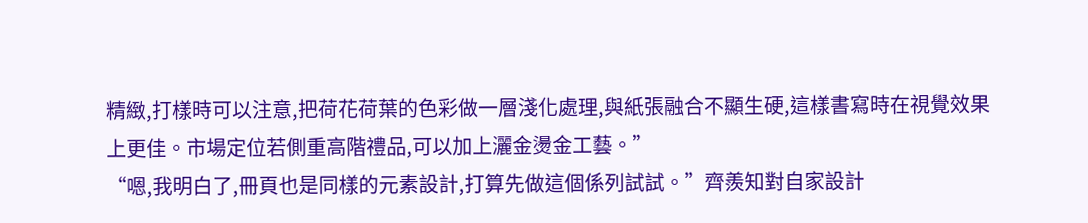精緻,打樣時可以注意,把荷花荷葉的色彩做一層淺化處理,與紙張融合不顯生硬,這樣書寫時在視覺效果上更佳。市場定位若側重高階禮品,可以加上灑金燙金工藝。”
“嗯,我明白了,冊頁也是同樣的元素設計,打算先做這個係列試試。”齊羨知對自家設計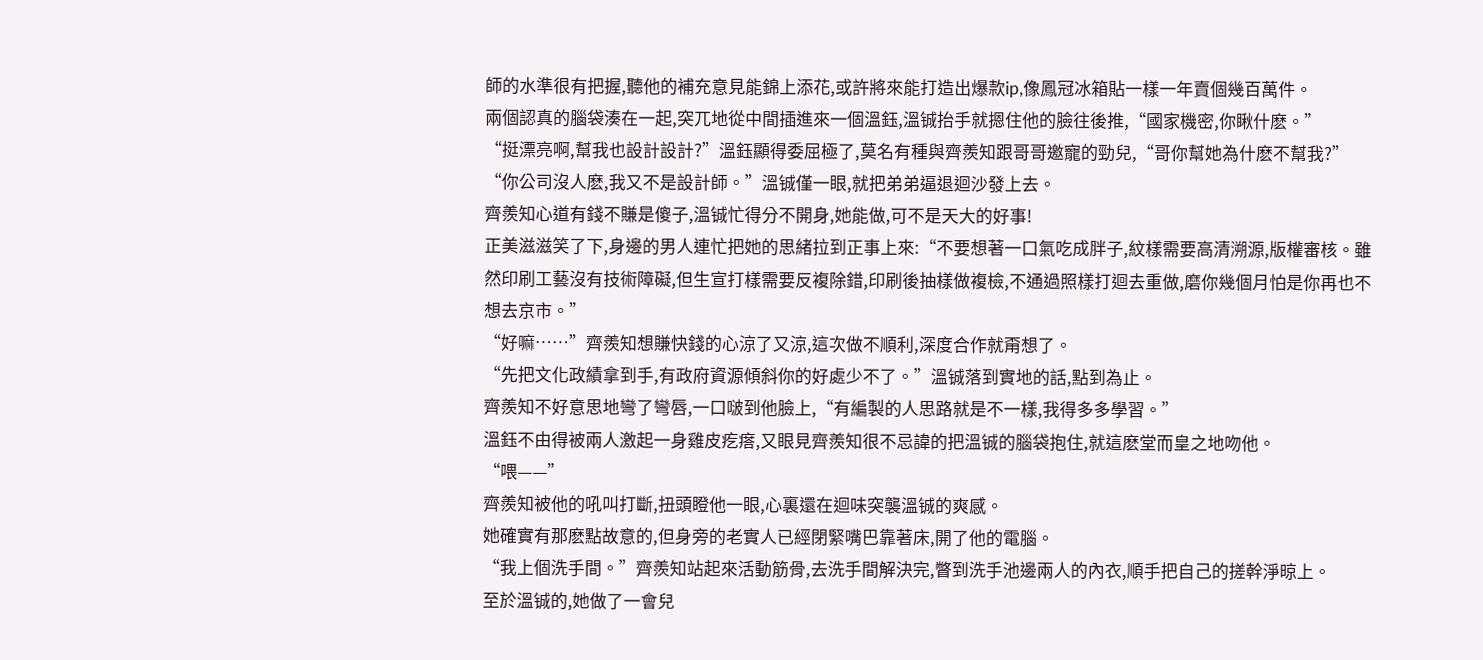師的水準很有把握,聽他的補充意見能錦上添花,或許將來能打造出爆款ip,像鳳冠冰箱貼一樣一年賣個幾百萬件。
兩個認真的腦袋湊在一起,突兀地從中間插進來一個溫鈺,溫铖抬手就摁住他的臉往後推,“國家機密,你瞅什麽。”
“挺漂亮啊,幫我也設計設計?”溫鈺顯得委屈極了,莫名有種與齊羨知跟哥哥邀寵的勁兒,“哥你幫她為什麽不幫我?”
“你公司沒人麽,我又不是設計師。”溫铖僅一眼,就把弟弟逼退迴沙發上去。
齊羨知心道有錢不賺是傻子,溫铖忙得分不開身,她能做,可不是天大的好事!
正美滋滋笑了下,身邊的男人連忙把她的思緒拉到正事上來:“不要想著一口氣吃成胖子,紋樣需要高清溯源,版權審核。雖然印刷工藝沒有技術障礙,但生宣打樣需要反複除錯,印刷後抽樣做複檢,不通過照樣打迴去重做,磨你幾個月怕是你再也不想去京市。”
“好嘛……”齊羨知想賺快錢的心涼了又涼,這次做不順利,深度合作就甭想了。
“先把文化政績拿到手,有政府資源傾斜你的好處少不了。”溫铖落到實地的話,點到為止。
齊羨知不好意思地彎了彎唇,一口啵到他臉上,“有編製的人思路就是不一樣,我得多多學習。”
溫鈺不由得被兩人激起一身雞皮疙瘩,又眼見齊羨知很不忌諱的把溫铖的腦袋抱住,就這麽堂而皇之地吻他。
“喂——”
齊羨知被他的吼叫打斷,扭頭瞪他一眼,心裏還在迴味突襲溫铖的爽感。
她確實有那麽點故意的,但身旁的老實人已經閉緊嘴巴靠著床,開了他的電腦。
“我上個洗手間。”齊羨知站起來活動筋骨,去洗手間解決完,瞥到洗手池邊兩人的內衣,順手把自己的搓幹淨晾上。
至於溫铖的,她做了一會兒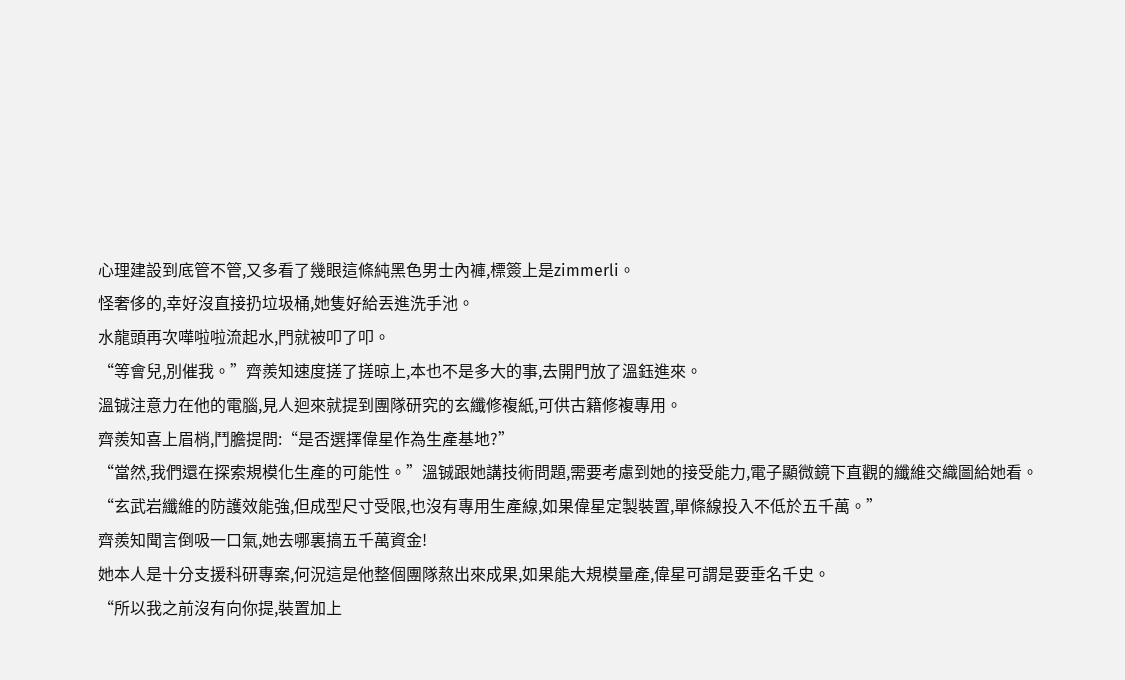心理建設到底管不管,又多看了幾眼這條純黑色男士內褲,標簽上是zimmerli。
怪奢侈的,幸好沒直接扔垃圾桶,她隻好給丟進洗手池。
水龍頭再次嘩啦啦流起水,門就被叩了叩。
“等會兒,別催我。”齊羨知速度搓了搓晾上,本也不是多大的事,去開門放了溫鈺進來。
溫铖注意力在他的電腦,見人迴來就提到團隊研究的玄纖修複紙,可供古籍修複專用。
齊羨知喜上眉梢,鬥膽提問:“是否選擇偉星作為生產基地?”
“當然,我們還在探索規模化生產的可能性。”溫铖跟她講技術問題,需要考慮到她的接受能力,電子顯微鏡下直觀的纖維交織圖給她看。
“玄武岩纖維的防護效能強,但成型尺寸受限,也沒有專用生產線,如果偉星定製裝置,單條線投入不低於五千萬。”
齊羨知聞言倒吸一口氣,她去哪裏搞五千萬資金!
她本人是十分支援科研專案,何況這是他整個團隊熬出來成果,如果能大規模量產,偉星可謂是要垂名千史。
“所以我之前沒有向你提,裝置加上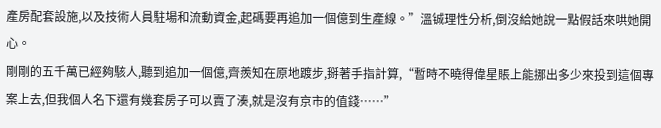產房配套設施,以及技術人員駐場和流動資金,起碼要再追加一個億到生產線。”溫铖理性分析,倒沒給她說一點假話來哄她開心。
剛剛的五千萬已經夠駭人,聽到追加一個億,齊羨知在原地踱步,掰著手指計算,“暫時不曉得偉星賬上能挪出多少來投到這個專案上去,但我個人名下還有幾套房子可以賣了湊,就是沒有京市的值錢……”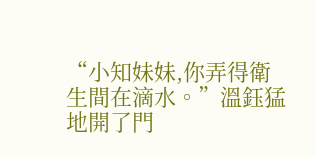“小知妹妹,你弄得衛生間在滴水。”溫鈺猛地開了門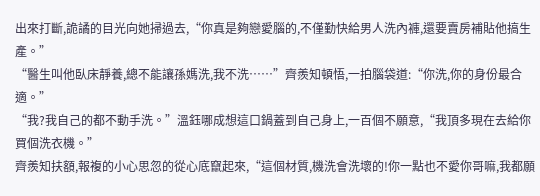出來打斷,詭譎的目光向她掃過去,“你真是夠戀愛腦的,不僅勤快給男人洗內褲,還要賣房補貼他搞生產。”
“醫生叫他臥床靜養,總不能讓孫媽洗,我不洗……”齊羨知頓悟,一拍腦袋道:“你洗,你的身份最合適。”
“我?我自己的都不動手洗。”溫鈺哪成想這口鍋蓋到自己身上,一百個不願意,“我頂多現在去給你買個洗衣機。”
齊羨知扶額,報複的小心思忽的從心底竄起來,“這個材質,機洗會洗壞的!你一點也不愛你哥嘛,我都願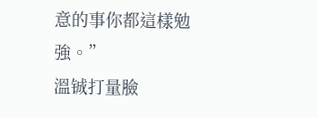意的事你都這樣勉強。”
溫铖打量臉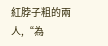紅脖子粗的兩人,“為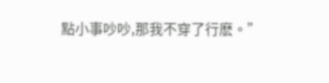點小事吵吵,那我不穿了行麽。”